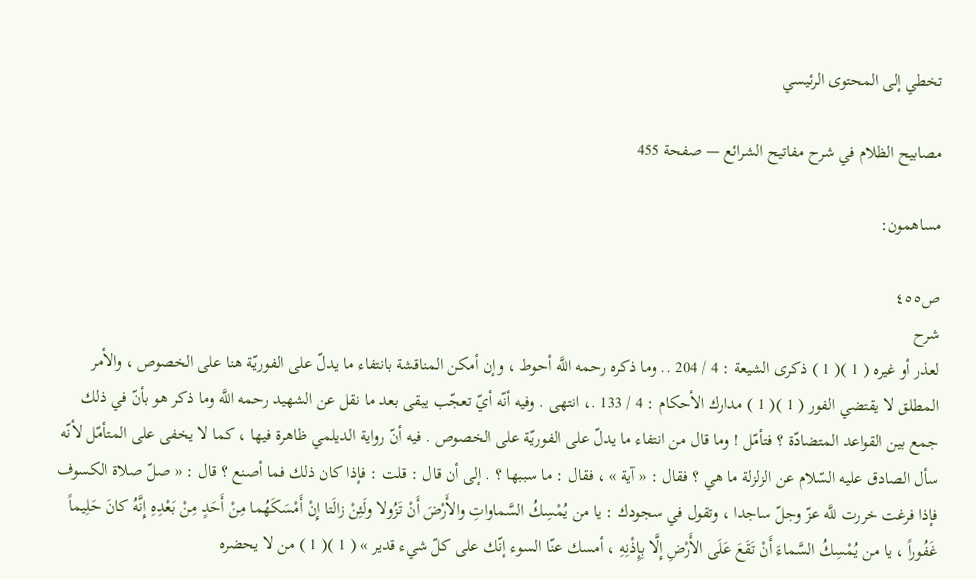تخطي إلى المحتوى الرئيسي

مصابيح الظلام في شرح مفاتيح الشرائع — صفحة 455

مساهمون:

ص٤٥٥
شرح
لعذر أو غيره ( 1 )( 1 ) ذكرى الشيعة : 4 / 204 .. وما ذكره رحمه اللَّه أحوط ، وإن أمكن المناقشة بانتفاء ما يدلّ على الفوريّة هنا على الخصوص ، والأمر المطلق لا يقتضي الفور ( 1 )( 1 ) مدارك الأحكام : 4 / 133 .، انتهى . وفيه أنّه أيّ تعجّب يبقى بعد ما نقل عن الشهيد رحمه اللَّه وما ذكر هو بأنّ في ذلك جمع بين القواعد المتضادّة ؟ فتأمّل ! وما قال من انتفاء ما يدلّ على الفوريّة على الخصوص . فيه أنّ رواية الديلمي ظاهرة فيها ، كما لا يخفى على المتأمّل لأنّه سأل الصادق عليه السّلام عن الزلزلة ما هي ؟ فقال : « آية » ، فقال : ما سببها ؟ . إلى أن قال : قلت : فإذا كان ذلك فما أصنع ؟ قال : « صلّ صلاة الكسوف فإذا فرغت خررت للَّه عزّ وجلّ ساجدا ، وتقول في سجودك : يا من يُمْسِكُ السَّماواتِ والأَرْضَ أَنْ تَزُولا ولَئِنْ زالَتا إِنْ أَمْسَكَهُما مِنْ أَحَدٍ مِنْ بَعْدِهِ إِنَّهُ كانَ حَلِيماً غَفُوراً ، يا من يُمْسِكُ السَّماءَ أَنْ تَقَعَ عَلَى الأَرْضِ إِلَّا بِإِذْنِهِ ، أمسك عنّا السوء إنّك على كلّ شيء قدير » ( 1 )( 1 ) من لا يحضره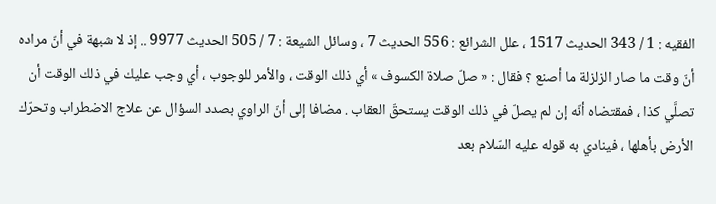الفقيه : 1 / 343 الحديث 1517 ، علل الشرائع : 556 الحديث 7 ، وسائل الشيعة : 7 / 505 الحديث 9977 .. إذ لا شبهة في أنّ مراده أنّ وقت ما صار الزلزلة ما أصنع ؟ فقال : « صلّ صلاة الكسوف » أي ذلك الوقت ، والأمر للوجوب ، أي وجب عليك في ذلك الوقت أن تصلَّي كذا ، فمقتضاه أنّه إن لم يصلّ في ذلك الوقت يستحقّ العقاب . مضافا إلى أنّ الراوي بصدد السؤال عن علاج الاضطراب وتحرّك الأرض بأهلها ، فينادي به قوله عليه السّلام بعد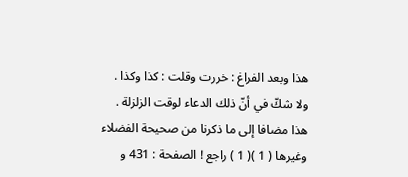هذا وبعد الفراغ : خررت وقلت : كذا وكذا . ولا شكّ في أنّ ذلك الدعاء لوقت الزلزلة . هذا مضافا إلى ما ذكرنا من صحيحة الفضلاء وغيرها ( 1 )( 1 ) راجع ! الصفحة : 431 و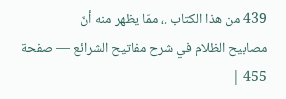439 من هذا الكتاب .، ممّا يظهر منه أنّ
مصابيح الظلام في شرح مفاتيح الشرائع — صفحة 455 |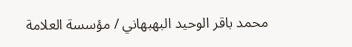محمد باقر الوحيد البهبهاني / مؤسسة العلامة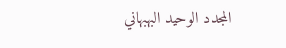المجدد الوحيد البهبهاني